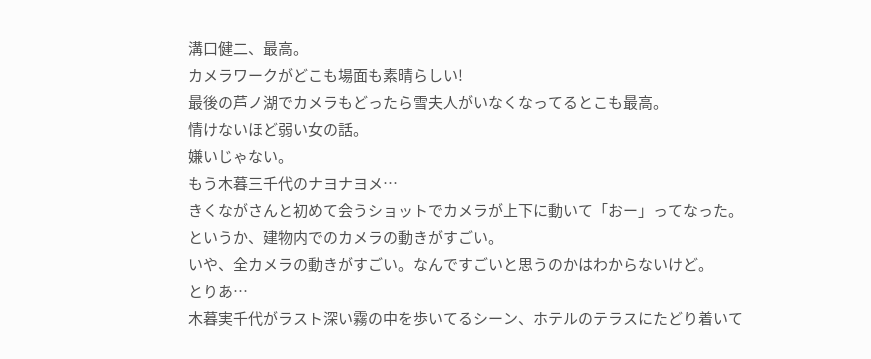溝口健二、最高。
カメラワークがどこも場面も素晴らしい!
最後の芦ノ湖でカメラもどったら雪夫人がいなくなってるとこも最高。
情けないほど弱い女の話。
嫌いじゃない。
もう木暮三千代のナヨナヨメ…
きくながさんと初めて会うショットでカメラが上下に動いて「おー」ってなった。
というか、建物内でのカメラの動きがすごい。
いや、全カメラの動きがすごい。なんですごいと思うのかはわからないけど。
とりあ…
木暮実千代がラスト深い霧の中を歩いてるシーン、ホテルのテラスにたどり着いて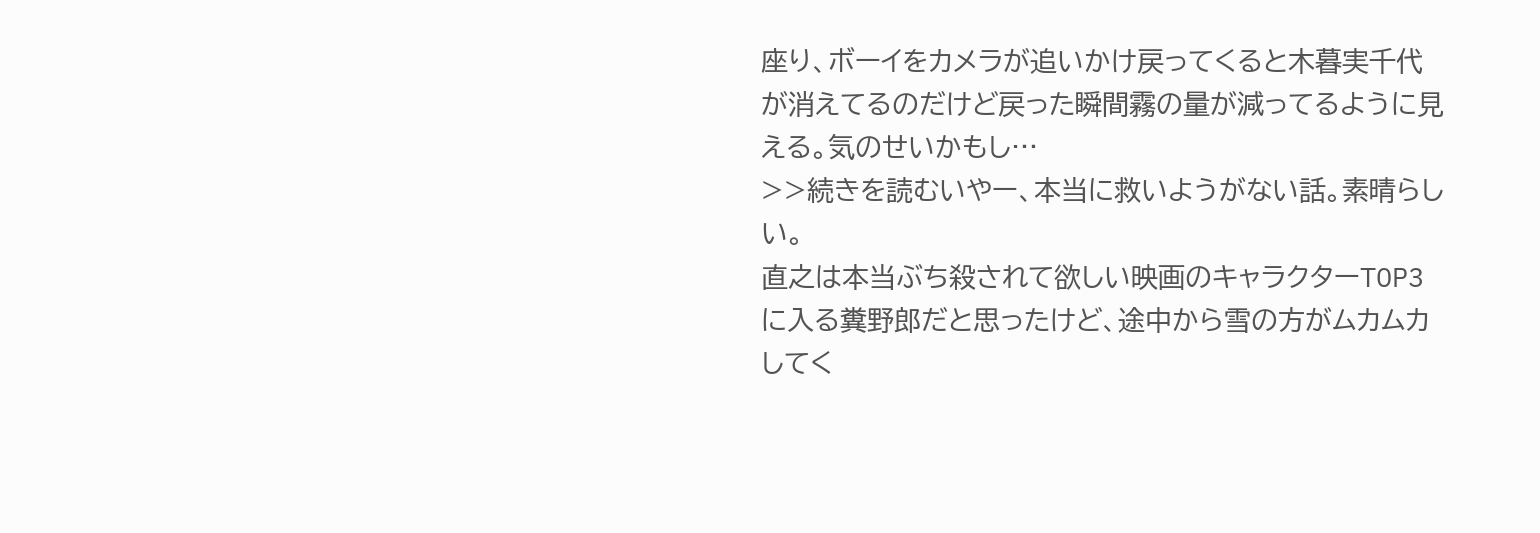座り、ボーイをカメラが追いかけ戻ってくると木暮実千代が消えてるのだけど戻った瞬間霧の量が減ってるように見える。気のせいかもし…
>>続きを読むいやー、本当に救いようがない話。素晴らしい。
直之は本当ぶち殺されて欲しい映画のキャラクターTOP3に入る糞野郎だと思ったけど、途中から雪の方がムカムカしてく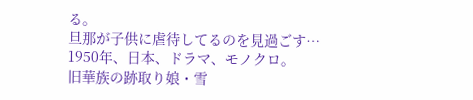る。
旦那が子供に虐待してるのを見過ごす…
1950年、日本、ドラマ、モノクロ。
旧華族の跡取り娘・雪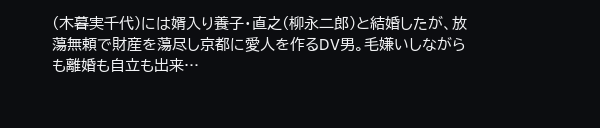(木暮実千代)には婿入り養子・直之(柳永二郎)と結婚したが、放蕩無頼で財産を蕩尽し京都に愛人を作るDV男。毛嫌いしながらも離婚も自立も出来…